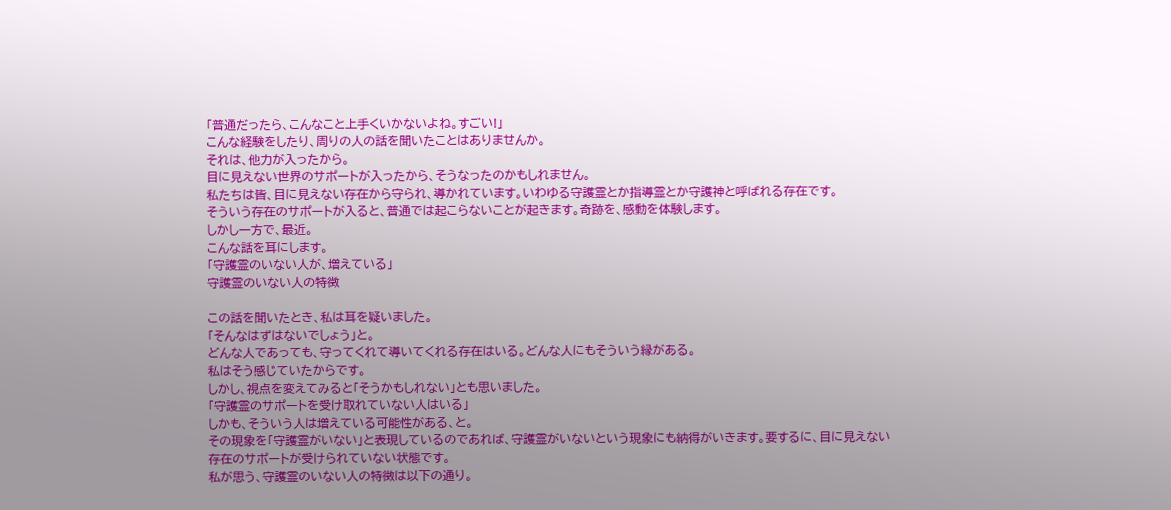「普通だったら、こんなこと上手くいかないよね。すごい!」
こんな経験をしたり、周りの人の話を聞いたことはありませんか。
それは、他力が入ったから。
目に見えない世界のサポートが入ったから、そうなったのかもしれません。
私たちは皆、目に見えない存在から守られ、導かれています。いわゆる守護霊とか指導霊とか守護神と呼ばれる存在です。
そういう存在のサポートが入ると、普通では起こらないことが起きます。奇跡を、感動を体験します。
しかし一方で、最近。
こんな話を耳にします。
「守護霊のいない人が、増えている」
守護霊のいない人の特徴

この話を聞いたとき、私は耳を疑いました。
「そんなはずはないでしょう」と。
どんな人であっても、守ってくれて導いてくれる存在はいる。どんな人にもそういう縁がある。
私はそう感じていたからです。
しかし、視点を変えてみると「そうかもしれない」とも思いました。
「守護霊のサポートを受け取れていない人はいる」
しかも、そういう人は増えている可能性がある、と。
その現象を「守護霊がいない」と表現しているのであれば、守護霊がいないという現象にも納得がいきます。要するに、目に見えない存在のサポートが受けられていない状態です。
私が思う、守護霊のいない人の特徴は以下の通り。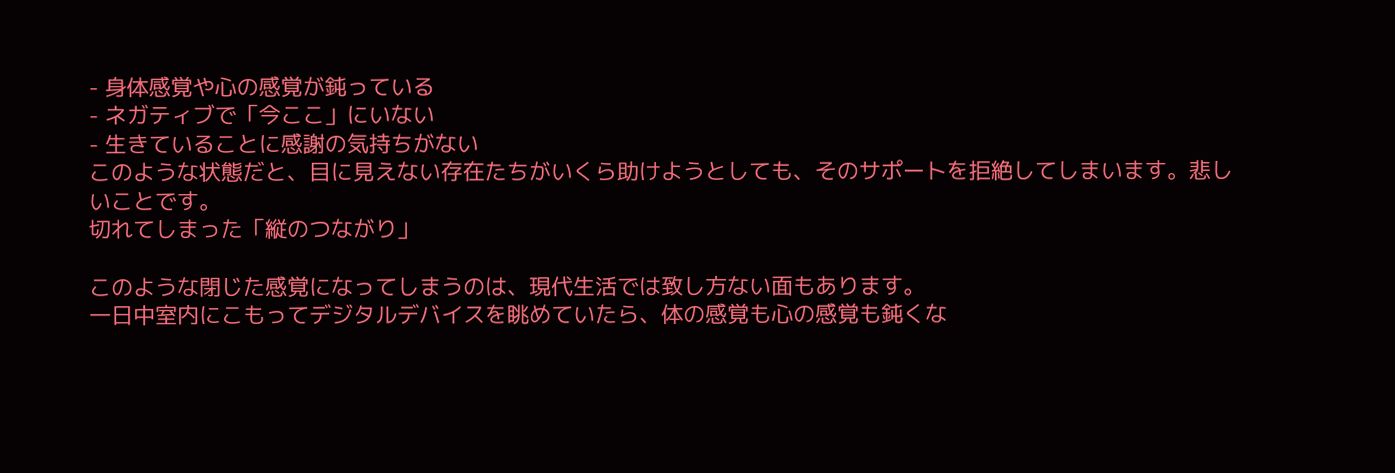- 身体感覚や心の感覚が鈍っている
- ネガティブで「今ここ」にいない
- 生きていることに感謝の気持ちがない
このような状態だと、目に見えない存在たちがいくら助けようとしても、そのサポートを拒絶してしまいます。悲しいことです。
切れてしまった「縦のつながり」

このような閉じた感覚になってしまうのは、現代生活では致し方ない面もあります。
一日中室内にこもってデジタルデバイスを眺めていたら、体の感覚も心の感覚も鈍くな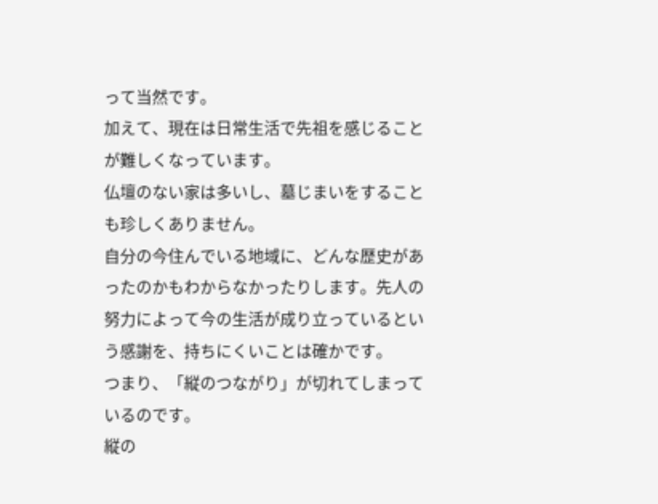って当然です。
加えて、現在は日常生活で先祖を感じることが難しくなっています。
仏壇のない家は多いし、墓じまいをすることも珍しくありません。
自分の今住んでいる地域に、どんな歴史があったのかもわからなかったりします。先人の努力によって今の生活が成り立っているという感謝を、持ちにくいことは確かです。
つまり、「縦のつながり」が切れてしまっているのです。
縦の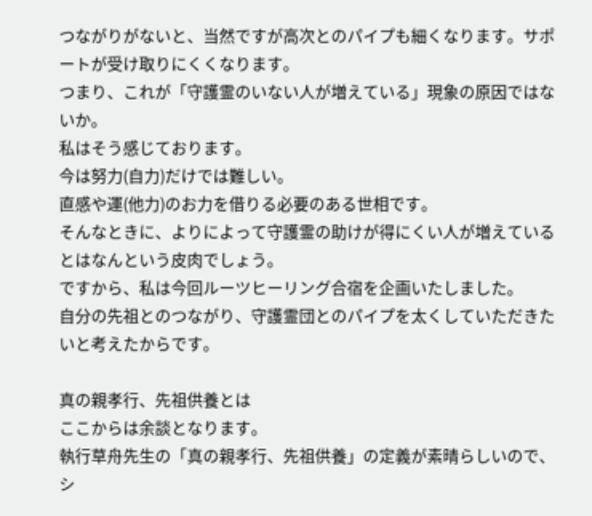つながりがないと、当然ですが高次とのパイプも細くなります。サポートが受け取りにくくなります。
つまり、これが「守護霊のいない人が増えている」現象の原因ではないか。
私はそう感じております。
今は努力(自力)だけでは難しい。
直感や運(他力)のお力を借りる必要のある世相です。
そんなときに、よりによって守護霊の助けが得にくい人が増えているとはなんという皮肉でしょう。
ですから、私は今回ルーツヒーリング合宿を企画いたしました。
自分の先祖とのつながり、守護霊団とのパイプを太くしていただきたいと考えたからです。

真の親孝行、先祖供養とは
ここからは余談となります。
執行草舟先生の「真の親孝行、先祖供養」の定義が素晴らしいので、シ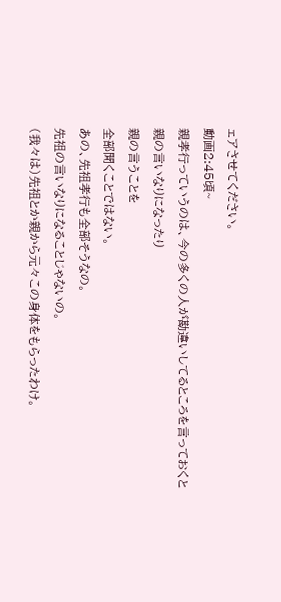ェアさせてください。
動画2:45頃~
親孝行っていうのは、今の多くの人が勘違いしてるところを言っておくと
親の言いなりになったり
親の言うことを
全部聞くことではない。
あの、先祖孝行も全部そうなの。
先祖の言いなりになることじゃないの。
(我々は)先祖とか親から元々この身体をもらったわけ。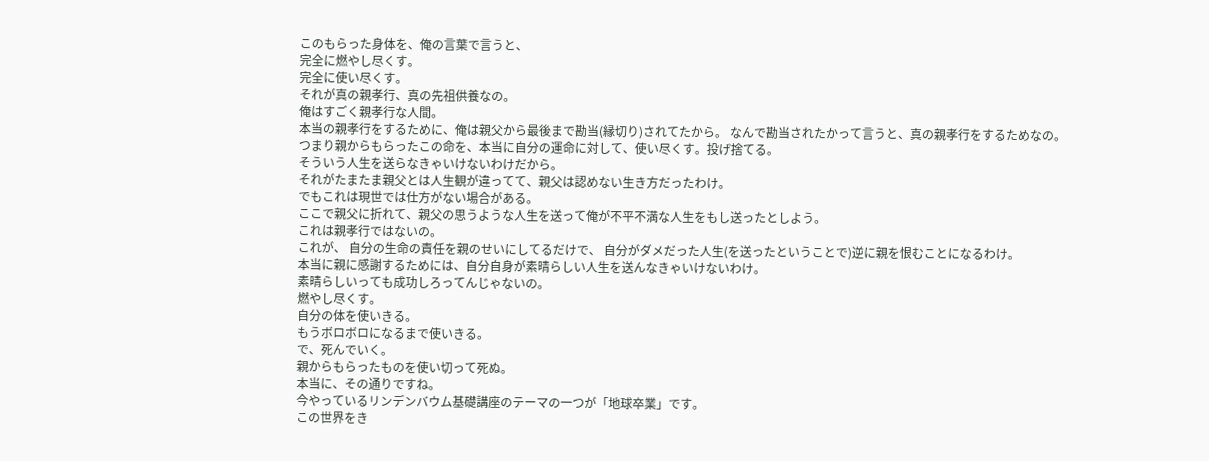このもらった身体を、俺の言葉で言うと、
完全に燃やし尽くす。
完全に使い尽くす。
それが真の親孝行、真の先祖供養なの。
俺はすごく親孝行な人間。
本当の親孝行をするために、俺は親父から最後まで勘当(縁切り)されてたから。 なんで勘当されたかって言うと、真の親孝行をするためなの。
つまり親からもらったこの命を、本当に自分の運命に対して、使い尽くす。投げ捨てる。
そういう人生を送らなきゃいけないわけだから。
それがたまたま親父とは人生観が違ってて、親父は認めない生き方だったわけ。
でもこれは現世では仕方がない場合がある。
ここで親父に折れて、親父の思うような人生を送って俺が不平不満な人生をもし送ったとしよう。
これは親孝行ではないの。
これが、 自分の生命の責任を親のせいにしてるだけで、 自分がダメだった人生(を送ったということで)逆に親を恨むことになるわけ。
本当に親に感謝するためには、自分自身が素晴らしい人生を送んなきゃいけないわけ。
素晴らしいっても成功しろってんじゃないの。
燃やし尽くす。
自分の体を使いきる。
もうボロボロになるまで使いきる。
で、死んでいく。
親からもらったものを使い切って死ぬ。
本当に、その通りですね。
今やっているリンデンバウム基礎講座のテーマの一つが「地球卒業」です。
この世界をき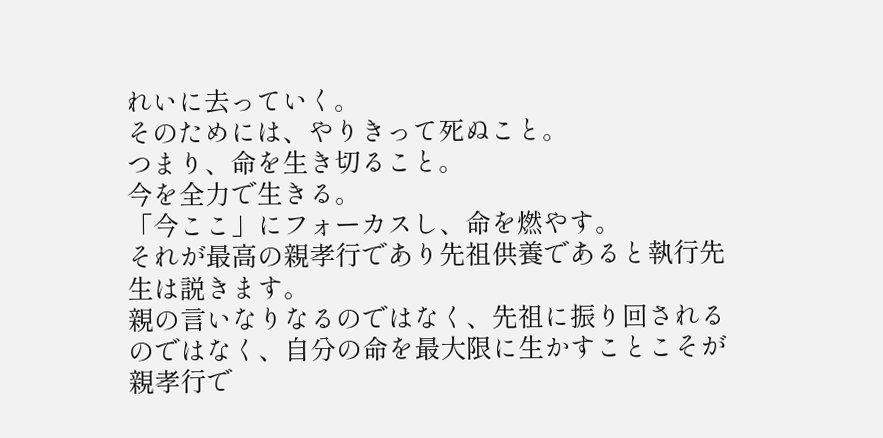れいに去っていく。
そのためには、やりきって死ぬこと。
つまり、命を生き切ること。
今を全力で生きる。
「今ここ」にフォーカスし、命を燃やす。
それが最高の親孝行であり先祖供養であると執行先生は説きます。
親の言いなりなるのではなく、先祖に振り回されるのではなく、自分の命を最大限に生かすことこそが親孝行で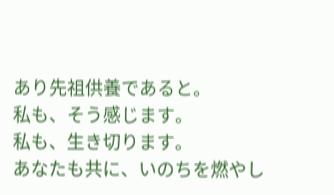あり先祖供養であると。
私も、そう感じます。
私も、生き切ります。
あなたも共に、いのちを燃やし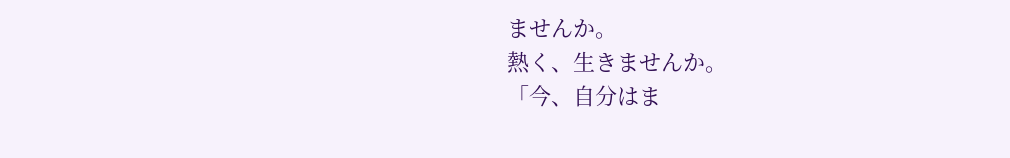ませんか。
熱く、生きませんか。
「今、自分はま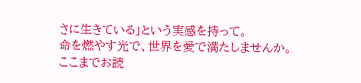さに生きている」という実感を持って。
命を燃やす光で、世界を愛で満たしませんか。
ここまでお読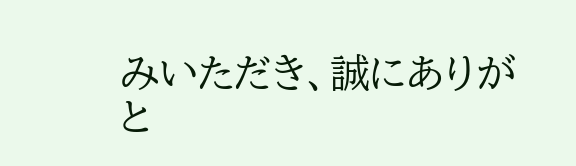みいただき、誠にありがと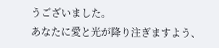うございました。
あなたに愛と光が降り注ぎますよう、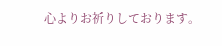心よりお祈りしております。